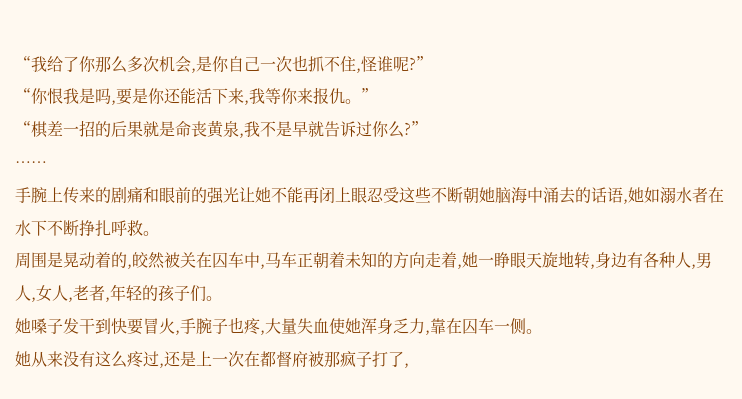“我给了你那么多次机会,是你自己一次也抓不住,怪谁呢?”
“你恨我是吗,要是你还能活下来,我等你来报仇。”
“棋差一招的后果就是命丧黄泉,我不是早就告诉过你么?”
……
手腕上传来的剧痛和眼前的强光让她不能再闭上眼忍受这些不断朝她脑海中涌去的话语,她如溺水者在水下不断挣扎呼救。
周围是晃动着的,皎然被关在囚车中,马车正朝着未知的方向走着,她一睁眼天旋地转,身边有各种人,男人,女人,老者,年轻的孩子们。
她嗓子发干到快要冒火,手腕子也疼,大量失血使她浑身乏力,靠在囚车一侧。
她从来没有这么疼过,还是上一次在都督府被那疯子打了,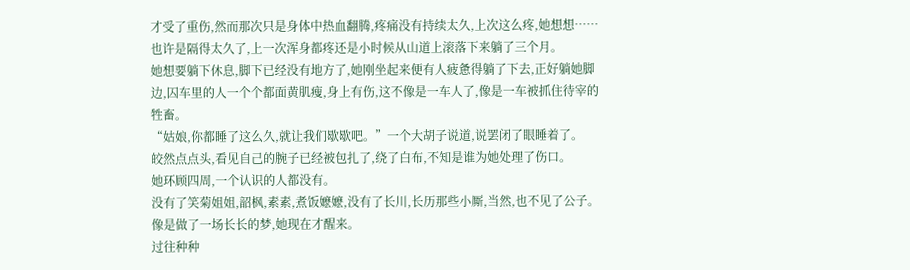才受了重伤,然而那次只是身体中热血翻腾,疼痛没有持续太久,上次这么疼,她想想……也许是隔得太久了,上一次浑身都疼还是小时候从山道上滚落下来躺了三个月。
她想要躺下休息,脚下已经没有地方了,她刚坐起来便有人疲惫得躺了下去,正好躺她脚边,囚车里的人一个个都面黄肌瘦,身上有伤,这不像是一车人了,像是一车被抓住待宰的牲畜。
“姑娘,你都睡了这么久,就让我们歇歇吧。”一个大胡子说道,说罢闭了眼睡着了。
皎然点点头,看见自己的腕子已经被包扎了,绕了白布,不知是谁为她处理了伤口。
她环顾四周,一个认识的人都没有。
没有了笑菊姐姐,韶枫,素素,煮饭嬷嬷,没有了长川,长历那些小厮,当然,也不见了公子。
像是做了一场长长的梦,她现在才醒来。
过往种种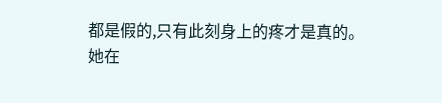都是假的,只有此刻身上的疼才是真的。
她在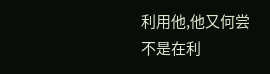利用他,他又何尝不是在利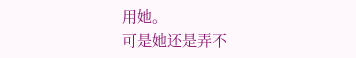用她。
可是她还是弄不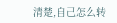清楚,自己怎么转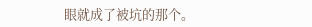眼就成了被坑的那个。